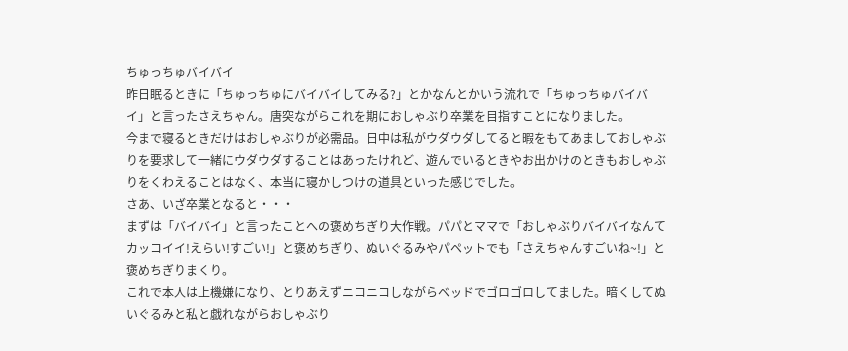ちゅっちゅバイバイ
昨日眠るときに「ちゅっちゅにバイバイしてみる?」とかなんとかいう流れで「ちゅっちゅバイバイ」と言ったさえちゃん。唐突ながらこれを期におしゃぶり卒業を目指すことになりました。
今まで寝るときだけはおしゃぶりが必需品。日中は私がウダウダしてると暇をもてあましておしゃぶりを要求して一緒にウダウダすることはあったけれど、遊んでいるときやお出かけのときもおしゃぶりをくわえることはなく、本当に寝かしつけの道具といった感じでした。
さあ、いざ卒業となると・・・
まずは「バイバイ」と言ったことへの褒めちぎり大作戦。パパとママで「おしゃぶりバイバイなんてカッコイイ!えらい!すごい!」と褒めちぎり、ぬいぐるみやパペットでも「さえちゃんすごいね~!」と褒めちぎりまくり。
これで本人は上機嫌になり、とりあえずニコニコしながらベッドでゴロゴロしてました。暗くしてぬいぐるみと私と戯れながらおしゃぶり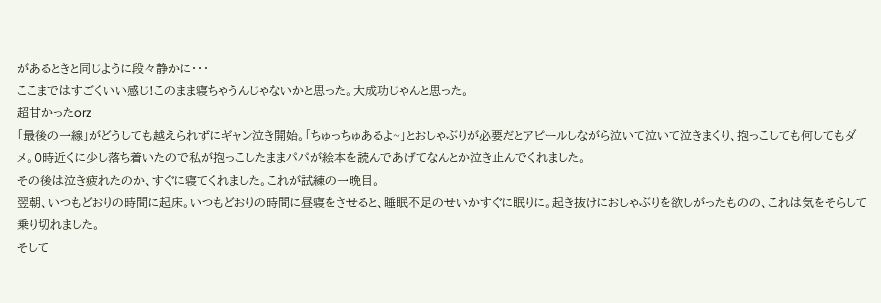があるときと同じように段々静かに・・・
ここまではすごくいい感じ!このまま寝ちゃうんじゃないかと思った。大成功じゃんと思った。
超甘かったorz
「最後の一線」がどうしても越えられずにギャン泣き開始。「ちゅっちゅあるよ~」とおしゃぶりが必要だとアピールしながら泣いて泣いて泣きまくり、抱っこしても何してもダメ。0時近くに少し落ち着いたので私が抱っこしたままパパが絵本を読んであげてなんとか泣き止んでくれました。
その後は泣き疲れたのか、すぐに寝てくれました。これが試練の一晩目。
翌朝、いつもどおりの時間に起床。いつもどおりの時間に昼寝をさせると、睡眠不足のせいかすぐに眠りに。起き抜けにおしゃぶりを欲しがったものの、これは気をそらして乗り切れました。
そして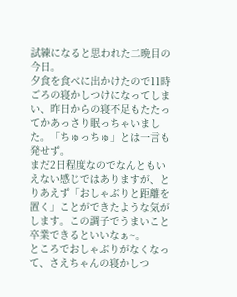試練になると思われた二晩目の今日。
夕食を食べに出かけたので11時ごろの寝かしつけになってしまい、昨日からの寝不足もたたってかあっさり眠っちゃいました。「ちゅっちゅ」とは一言も発せず。
まだ2日程度なのでなんともいえない感じではありますが、とりあえず「おしゃぶりと距離を置く」ことができたような気がします。この調子でうまいこと卒業できるといいなぁ~。
ところでおしゃぶりがなくなって、さえちゃんの寝かしつ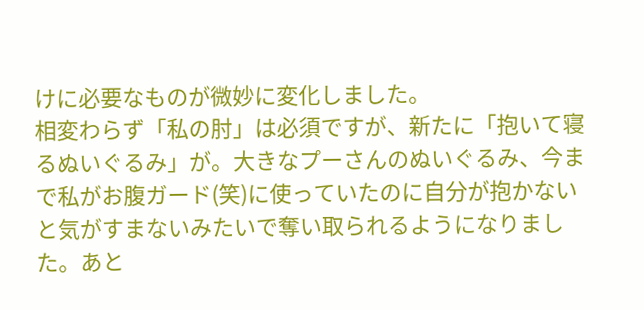けに必要なものが微妙に変化しました。
相変わらず「私の肘」は必須ですが、新たに「抱いて寝るぬいぐるみ」が。大きなプーさんのぬいぐるみ、今まで私がお腹ガード(笑)に使っていたのに自分が抱かないと気がすまないみたいで奪い取られるようになりました。あと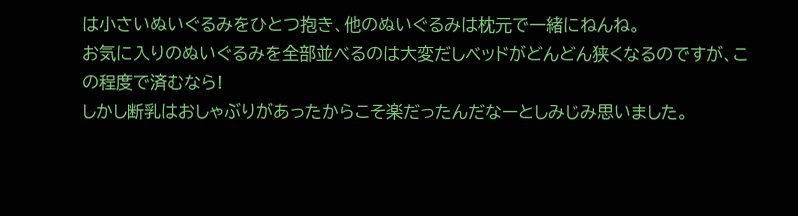は小さいぬいぐるみをひとつ抱き、他のぬいぐるみは枕元で一緒にねんね。
お気に入りのぬいぐるみを全部並べるのは大変だしベッドがどんどん狭くなるのですが、この程度で済むなら!
しかし断乳はおしゃぶりがあったからこそ楽だったんだなーとしみじみ思いました。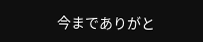今までありがと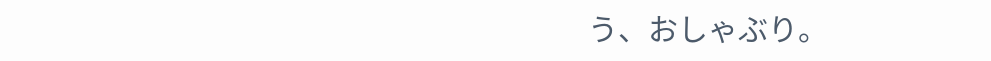う、おしゃぶり。